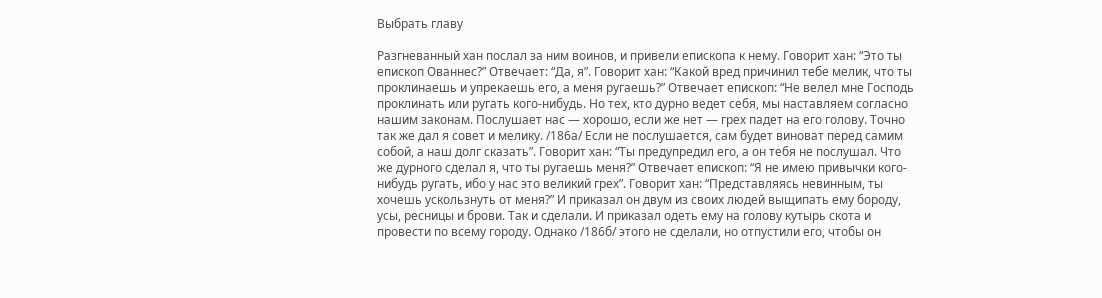Выбрать главу

Разгневанный хан послал за ним воинов, и привели епископа к нему. Говорит хан: “Это ты епископ Ованнес?” Отвечает: “Да, я”. Говорит хан: “Какой вред причинил тебе мелик, что ты проклинаешь и упрекаешь его, а меня ругаешь?” Отвечает епископ: “Не велел мне Господь проклинать или ругать кого-нибудь. Но тех, кто дурно ведет себя, мы наставляем согласно нашим законам. Послушает нас — хорошо, если же нет — грех падет на его голову. Точно так же дал я совет и мелику. /186а/ Если не послушается, сам будет виноват перед самим собой, а наш долг сказать”. Говорит хан: “Ты предупредил его, а он тебя не послушал. Что же дурного сделал я, что ты ругаешь меня?” Отвечает епископ: “Я не имею привычки кого-нибудь ругать, ибо у нас это великий грех”. Говорит хан: “Представляясь невинным, ты хочешь ускользнуть от меня?” И приказал он двум из своих людей выщипать ему бороду, усы, ресницы и брови. Так и сделали. И приказал одеть ему на голову кутырь скота и провести по всему городу. Однако /186б/ этого не сделали, но отпустили его, чтобы он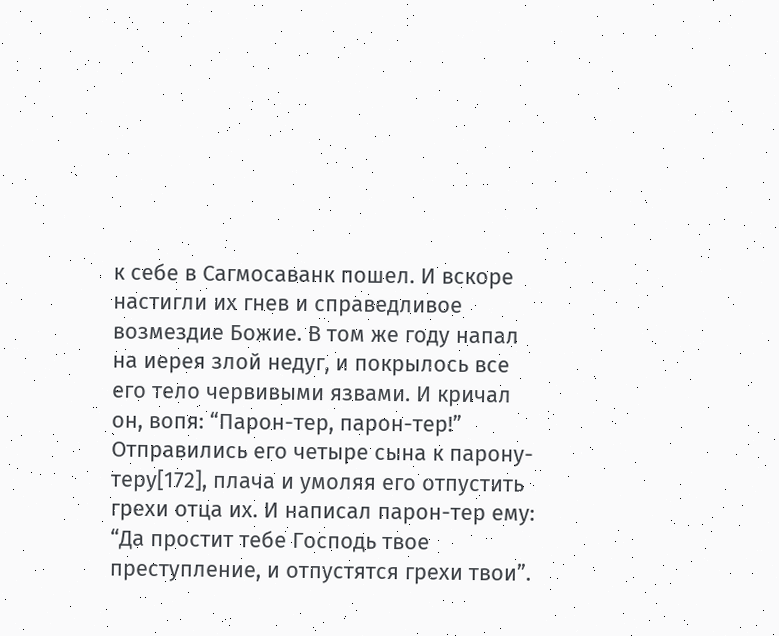к себе в Сагмосаванк пошел. И вскоре настигли их гнев и справедливое возмездие Божие. В том же году напал на иерея злой недуг, и покрылось все его тело червивыми язвами. И кричал он, вопя: “Парон-тер, парон-тер!” Отправились его четыре сына к парону-теру[172], плача и умоляя его отпустить грехи отца их. И написал парон-тер ему: “Да простит тебе Господь твое преступление, и отпустятся грехи твои”.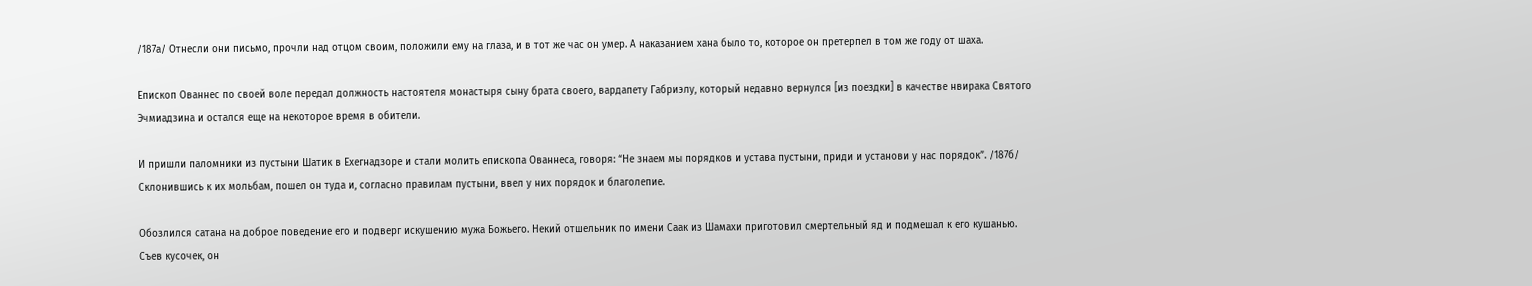/187а/ Отнесли они письмо, прочли над отцом своим, положили ему на глаза, и в тот же час он умер. А наказанием хана было то, которое он претерпел в том же году от шаха.

Епископ Ованнес по своей воле передал должность настоятеля монастыря сыну брата своего, вардапету Габриэлу, который недавно вернулся [из поездки] в качестве нвирака Святого Эчмиадзина и остался еще на некоторое время в обители.

И пришли паломники из пустыни Шатик в Ехегнадзоре и стали молить епископа Ованнеса, говоря: “Не знаем мы порядков и устава пустыни, приди и установи у нас порядок”. /187б/ Склонившись к их мольбам, пошел он туда и, согласно правилам пустыни, ввел у них порядок и благолепие.

Обозлился сатана на доброе поведение его и подверг искушению мужа Божьего. Некий отшельник по имени Саак из Шамахи приготовил смертельный яд и подмешал к его кушанью. Съев кусочек, он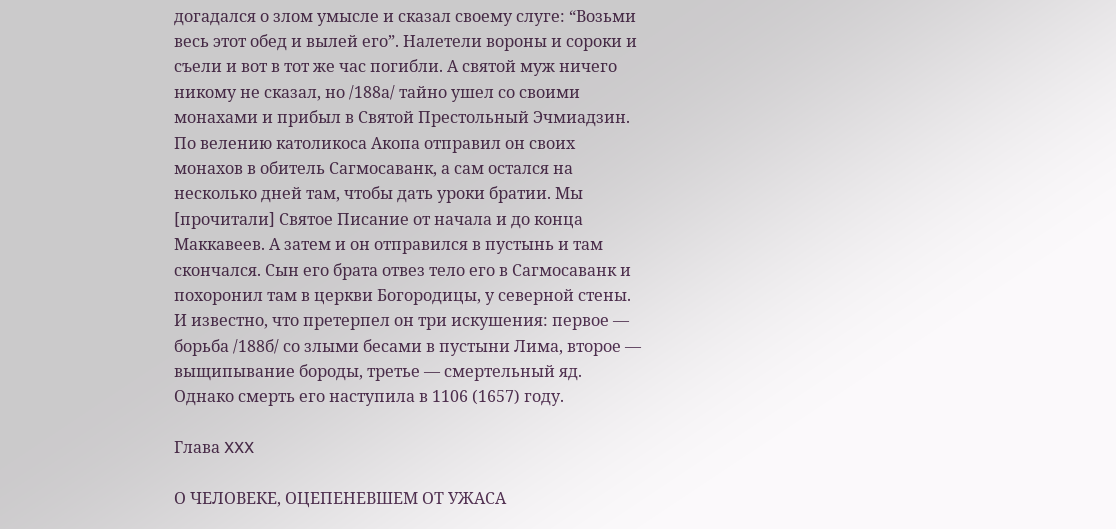догадался о злом умысле и сказал своему слуге: “Возьми весь этот обед и вылей его”. Налетели вороны и сороки и съели и вот в тот же час погибли. А святой муж ничего никому не сказал, но /188а/ тайно ушел со своими монахами и прибыл в Святой Престольный Эчмиадзин. По велению католикоса Акопа отправил он своих монахов в обитель Сагмосаванк, а сам остался на несколько дней там, чтобы дать уроки братии. Мы [прочитали] Святое Писание от начала и до конца Маккавеев. А затем и он отправился в пустынь и там скончался. Сын его брата отвез тело его в Сагмосаванк и похоронил там в церкви Богородицы, у северной стены. И известно, что претерпел он три искушения: первое — борьба /188б/ со злыми бесами в пустыни Лима, второе — выщипывание бороды, третье — смертельный яд. Однако смерть его наступила в 1106 (1657) году.

Глава XXX

О ЧЕЛОВЕКЕ, ОЦЕПЕНЕВШЕМ ОТ УЖАСА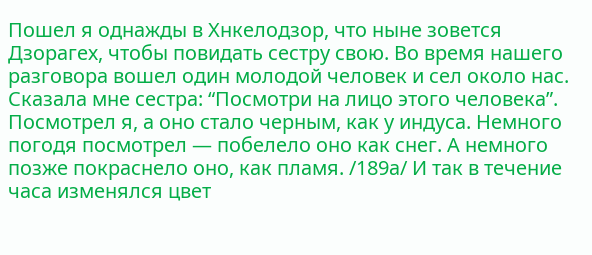Пошел я однажды в Хнкелодзор, что ныне зовется Дзорагех, чтобы повидать сестру свою. Во время нашего разговора вошел один молодой человек и сел около нас. Сказала мне сестра: “Посмотри на лицо этого человека”. Посмотрел я, а оно стало черным, как у индуса. Немного погодя посмотрел — побелело оно как снег. А немного позже покраснело оно, как пламя. /189а/ И так в течение часа изменялся цвет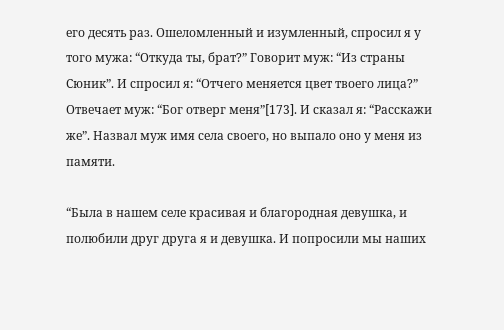его десять раз. Ошеломленный и изумленный, спросил я у того мужа: “Откуда ты, брат?” Говорит муж: “Из страны Сюник”. И спросил я: “Отчего меняется цвет твоего лица?” Отвечает муж: “Бог отверг меня”[173]. И сказал я: “Расскажи же”. Назвал муж имя села своего, но выпало оно у меня из памяти.

“Была в нашем селе красивая и благородная девушка, и полюбили друг друга я и девушка. И попросили мы наших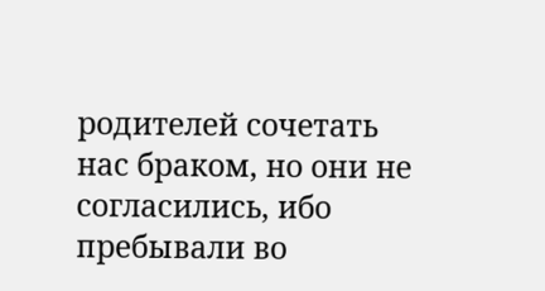родителей сочетать нас браком, но они не согласились, ибо пребывали во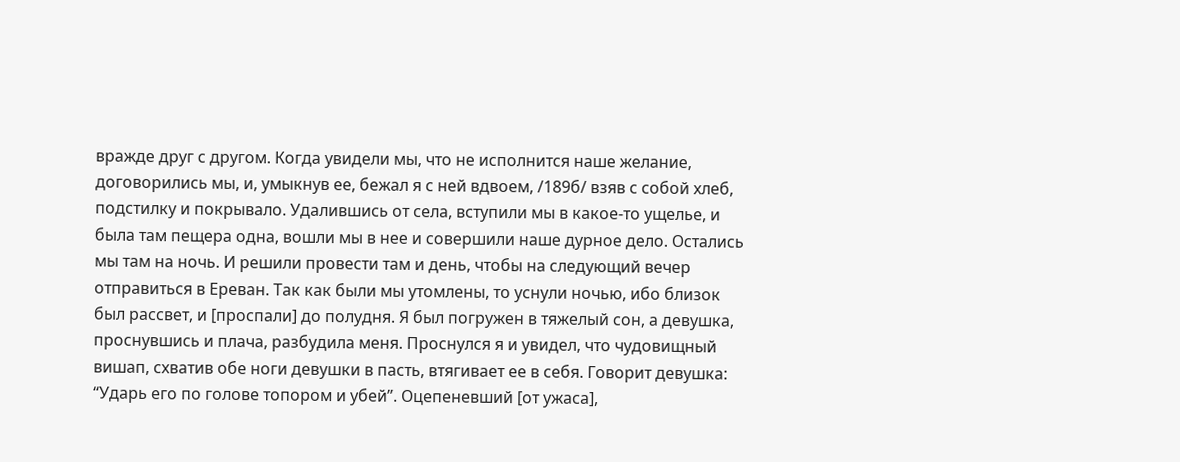вражде друг с другом. Когда увидели мы, что не исполнится наше желание, договорились мы, и, умыкнув ее, бежал я с ней вдвоем, /189б/ взяв с собой хлеб, подстилку и покрывало. Удалившись от села, вступили мы в какое-то ущелье, и была там пещера одна, вошли мы в нее и совершили наше дурное дело. Остались мы там на ночь. И решили провести там и день, чтобы на следующий вечер отправиться в Ереван. Так как были мы утомлены, то уснули ночью, ибо близок был рассвет, и [проспали] до полудня. Я был погружен в тяжелый сон, а девушка, проснувшись и плача, разбудила меня. Проснулся я и увидел, что чудовищный вишап, схватив обе ноги девушки в пасть, втягивает ее в себя. Говорит девушка: “Ударь его по голове топором и убей”. Оцепеневший [от ужаса],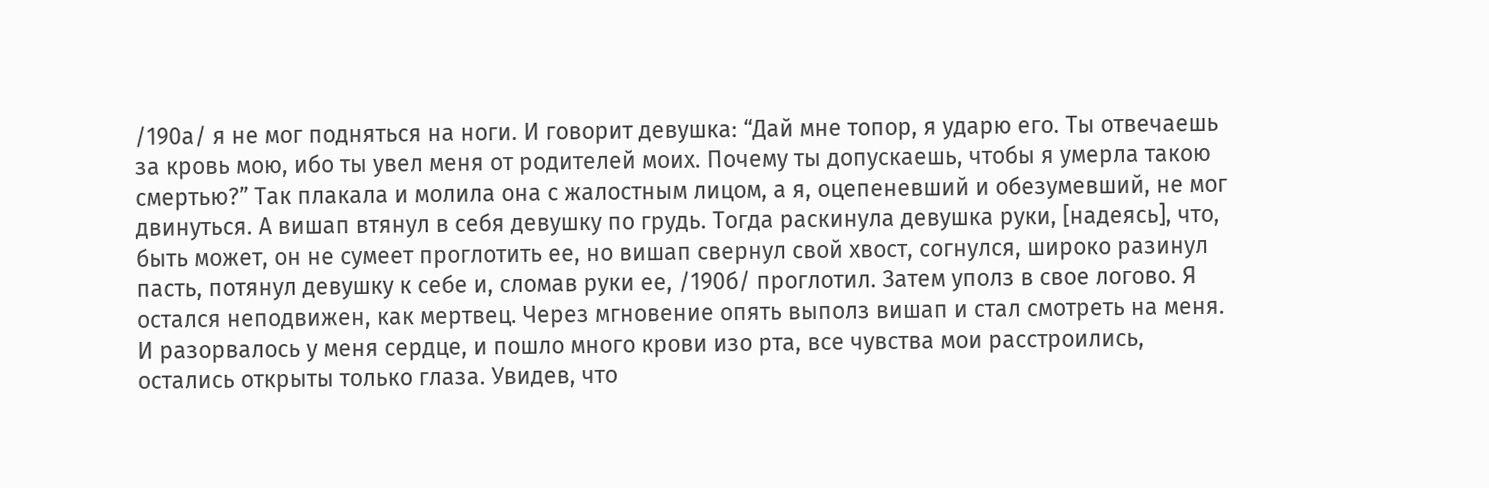/190а/ я не мог подняться на ноги. И говорит девушка: “Дай мне топор, я ударю его. Ты отвечаешь за кровь мою, ибо ты увел меня от родителей моих. Почему ты допускаешь, чтобы я умерла такою смертью?” Так плакала и молила она с жалостным лицом, а я, оцепеневший и обезумевший, не мог двинуться. А вишап втянул в себя девушку по грудь. Тогда раскинула девушка руки, [надеясь], что, быть может, он не сумеет проглотить ее, но вишап свернул свой хвост, согнулся, широко разинул пасть, потянул девушку к себе и, сломав руки ее, /190б/ проглотил. Затем уполз в свое логово. Я остался неподвижен, как мертвец. Через мгновение опять выполз вишап и стал смотреть на меня. И разорвалось у меня сердце, и пошло много крови изо рта, все чувства мои расстроились, остались открыты только глаза. Увидев, что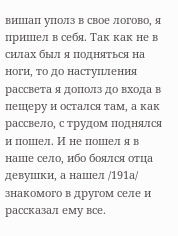вишап уполз в свое логово, я пришел в себя. Так как не в силах был я подняться на ноги, то до наступления рассвета я дополз до входа в пещеру и остался там, а как рассвело, с трудом поднялся и пошел. И не пошел я в наше село, ибо боялся отца девушки, а нашел /191а/ знакомого в другом селе и рассказал ему все.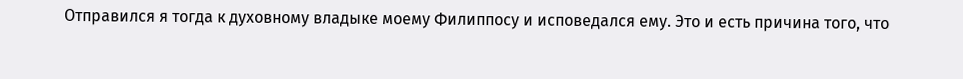Отправился я тогда к духовному владыке моему Филиппосу и исповедался ему. Это и есть причина того, что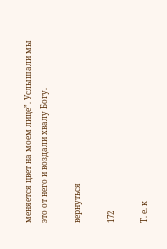меняется цвет на моем лице”. Услышали мы это от него и воздали хвалу Богу.

вернуться

172

Т. е. к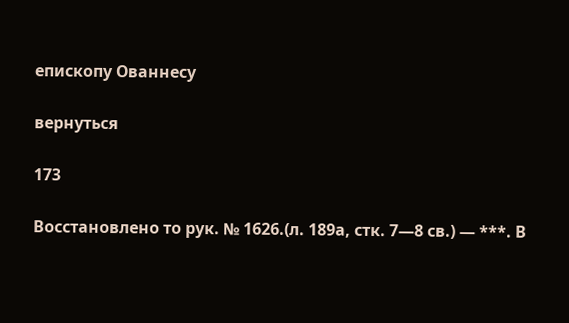епископу Ованнесу

вернуться

173

Восстановлено то рук. № 1626.(л. 189а, стк. 7—8 св.) — ***. В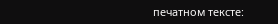печатном тексте: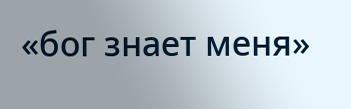«бог знает меня»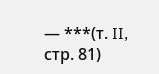— ***(т. II, стр. 81)